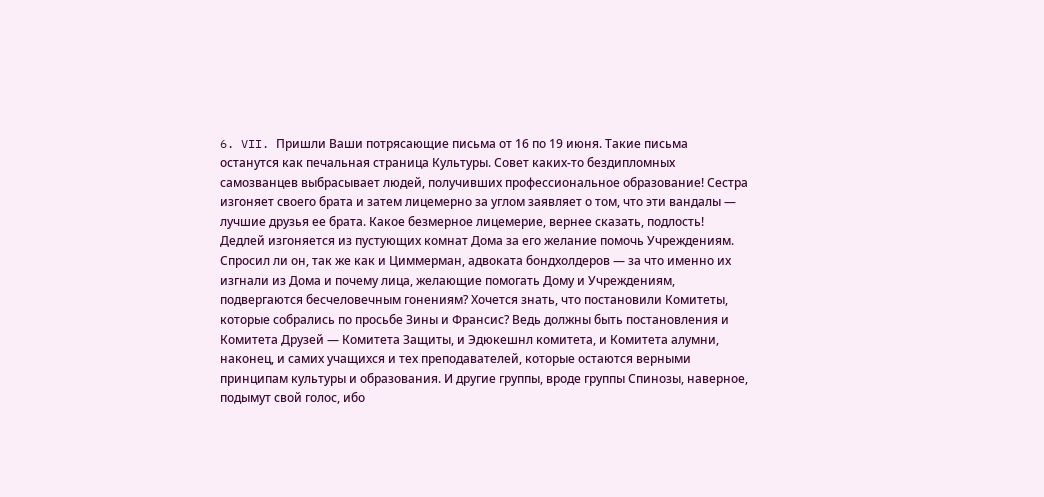6. VII. Пришли Ваши потрясающие письма от 16 по 19 июня. Такие письма останутся как печальная страница Культуры. Совет каких-то бездипломных самозванцев выбрасывает людей, получивших профессиональное образование! Сестра изгоняет своего брата и затем лицемерно за углом заявляет о том, что эти вандалы — лучшие друзья ее брата. Какое безмерное лицемерие, вернее сказать, подлость! Дедлей изгоняется из пустующих комнат Дома за его желание помочь Учреждениям. Спросил ли он, так же как и Циммерман, адвоката бондхолдеров — за что именно их изгнали из Дома и почему лица, желающие помогать Дому и Учреждениям, подвергаются бесчеловечным гонениям? Хочется знать, что постановили Комитеты, которые собрались по просьбе Зины и Франсис? Ведь должны быть постановления и Комитета Друзей — Комитета Защиты, и Эдюкешнл комитета, и Комитета алумни, наконец, и самих учащихся и тех преподавателей, которые остаются верными принципам культуры и образования. И другие группы, вроде группы Спинозы, наверное, подымут свой голос, ибо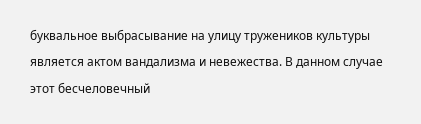буквальное выбрасывание на улицу тружеников культуры является актом вандализма и невежества. В данном случае этот бесчеловечный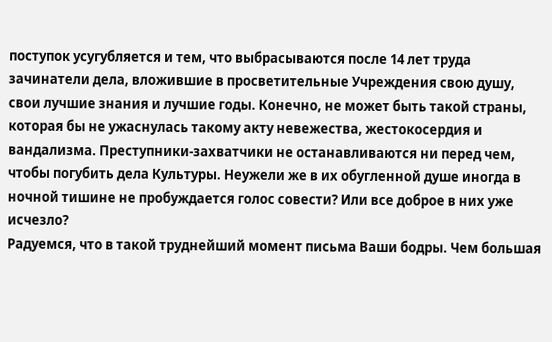поступок усугубляется и тем, что выбрасываются после 14 лет труда зачинатели дела, вложившие в просветительные Учреждения свою душу, свои лучшие знания и лучшие годы. Конечно, не может быть такой страны, которая бы не ужаснулась такому акту невежества, жестокосердия и вандализма. Преступники-захватчики не останавливаются ни перед чем, чтобы погубить дела Культуры. Неужели же в их обугленной душе иногда в ночной тишине не пробуждается голос совести? Или все доброе в них уже исчезло?
Радуемся, что в такой труднейший момент письма Ваши бодры. Чем большая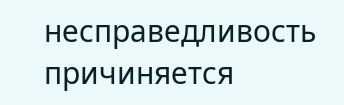несправедливость причиняется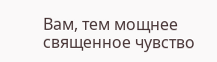Вам, тем мощнее священное чувство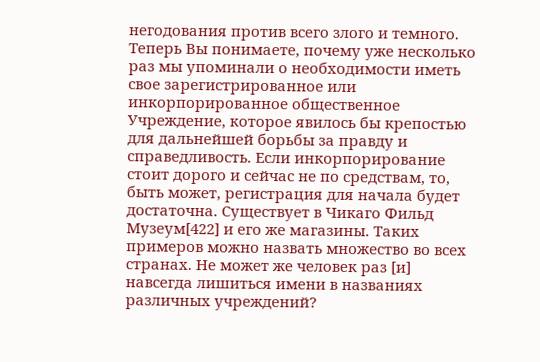негодования против всего злого и темного. Теперь Вы понимаете, почему уже несколько раз мы упоминали о необходимости иметь свое зарегистрированное или инкорпорированное общественное Учреждение, которое явилось бы крепостью для дальнейшей борьбы за правду и справедливость. Если инкорпорирование стоит дорого и сейчас не по средствам, то, быть может, регистрация для начала будет достаточна. Существует в Чикаго Фильд Музеум[422] и его же магазины. Таких примеров можно назвать множество во всех странах. Не может же человек раз [и] навсегда лишиться имени в названиях различных учреждений?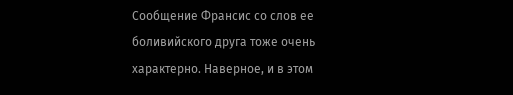Сообщение Франсис со слов ее боливийского друга тоже очень характерно. Наверное, и в этом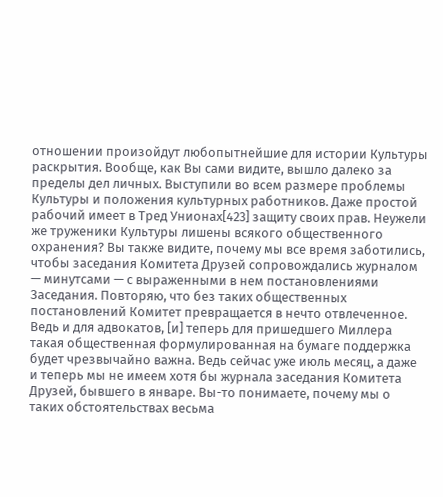отношении произойдут любопытнейшие для истории Культуры раскрытия. Вообще, как Вы сами видите, вышло далеко за пределы дел личных. Выступили во всем размере проблемы Культуры и положения культурных работников. Даже простой рабочий имеет в Тред Унионах[423] защиту своих прав. Неужели же труженики Культуры лишены всякого общественного охранения? Вы также видите, почему мы все время заботились, чтобы заседания Комитета Друзей сопровождались журналом — минутсами — с выраженными в нем постановлениями Заседания. Повторяю, что без таких общественных постановлений Комитет превращается в нечто отвлеченное. Ведь и для адвокатов, [и] теперь для пришедшего Миллера такая общественная формулированная на бумаге поддержка будет чрезвычайно важна. Ведь сейчас уже июль месяц, а даже и теперь мы не имеем хотя бы журнала заседания Комитета Друзей, бывшего в январе. Вы-то понимаете, почему мы о таких обстоятельствах весьма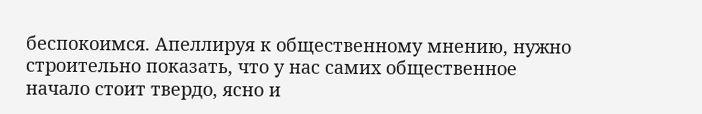беспокоимся. Апеллируя к общественному мнению, нужно строительно показать, что у нас самих общественное начало стоит твердо, ясно и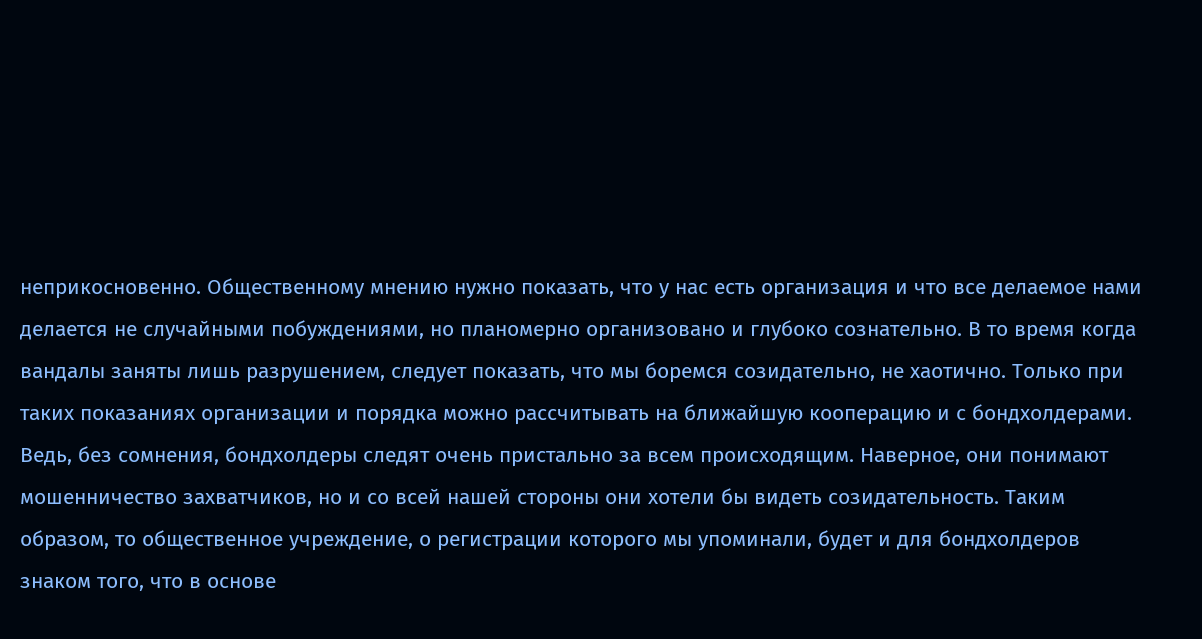неприкосновенно. Общественному мнению нужно показать, что у нас есть организация и что все делаемое нами делается не случайными побуждениями, но планомерно организовано и глубоко сознательно. В то время когда вандалы заняты лишь разрушением, следует показать, что мы боремся созидательно, не хаотично. Только при таких показаниях организации и порядка можно рассчитывать на ближайшую кооперацию и с бондхолдерами. Ведь, без сомнения, бондхолдеры следят очень пристально за всем происходящим. Наверное, они понимают мошенничество захватчиков, но и со всей нашей стороны они хотели бы видеть созидательность. Таким образом, то общественное учреждение, о регистрации которого мы упоминали, будет и для бондхолдеров знаком того, что в основе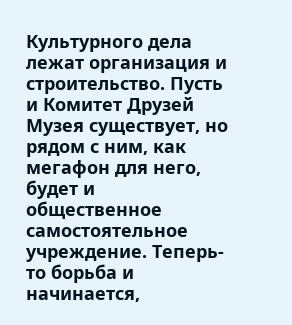Культурного дела лежат организация и строительство. Пусть и Комитет Друзей Музея существует, но рядом с ним, как мегафон для него, будет и общественное самостоятельное учреждение. Теперь-то борьба и начинается,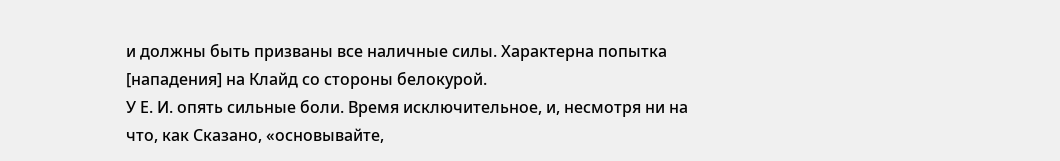и должны быть призваны все наличные силы. Характерна попытка [нападения] на Клайд со стороны белокурой.
У Е. И. опять сильные боли. Время исключительное, и, несмотря ни на что, как Сказано, «основывайте,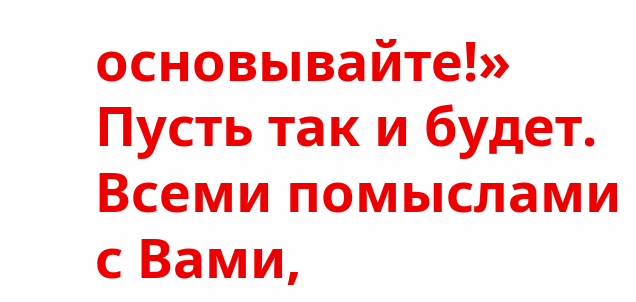основывайте!» Пусть так и будет. Всеми помыслами с Вами,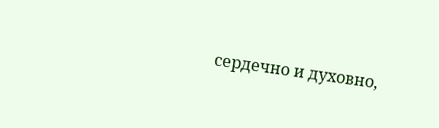сердечно и духовно,